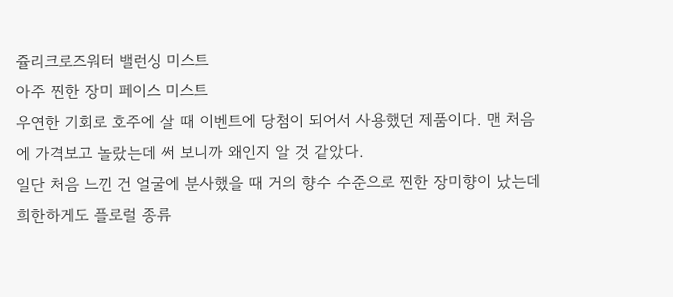쥴리크로즈워터 밸런싱 미스트
아주 찐한 장미 페이스 미스트
우연한 기회로 호주에 살 때 이벤트에 당첨이 되어서 사용했던 제품이다. 맨 처음에 가격보고 놀랐는데 써 보니까 왜인지 알 것 같았다.
일단 처음 느낀 건 얼굴에 분사했을 때 거의 향수 수준으로 찐한 장미향이 났는데 희한하게도 플로럴 종류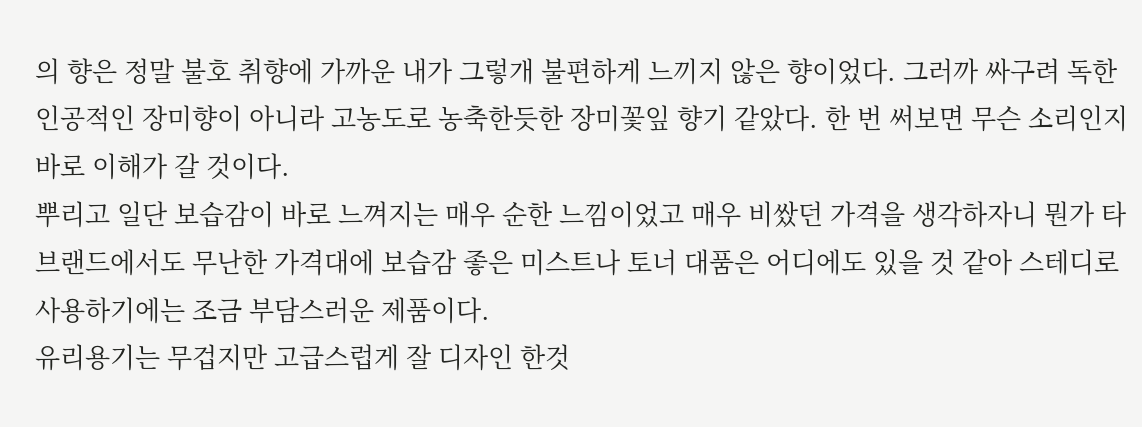의 향은 정말 불호 취향에 가까운 내가 그렇개 불편하게 느끼지 않은 향이었다. 그러까 싸구려 독한 인공적인 장미향이 아니라 고농도로 농축한듯한 장미꽃잎 향기 같았다. 한 번 써보면 무슨 소리인지 바로 이해가 갈 것이다.
뿌리고 일단 보습감이 바로 느껴지는 매우 순한 느낌이었고 매우 비쌌던 가격을 생각하자니 뭔가 타 브랜드에서도 무난한 가격대에 보습감 좋은 미스트나 토너 대품은 어디에도 있을 것 같아 스테디로 사용하기에는 조금 부담스러운 제품이다.
유리용기는 무겁지만 고급스럽게 잘 디자인 한것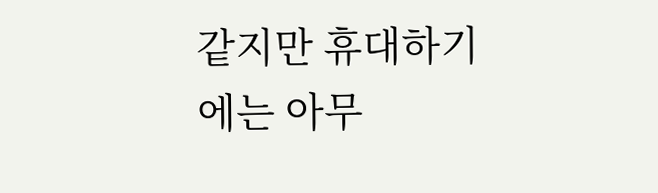같지만 휴대하기에는 아무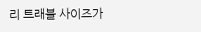리 트래블 사이즈가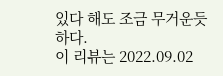있다 해도 조금 무거운듯 하다.
이 리뷰는 2022.09.02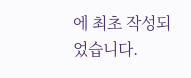에 최초 작성되었습니다.